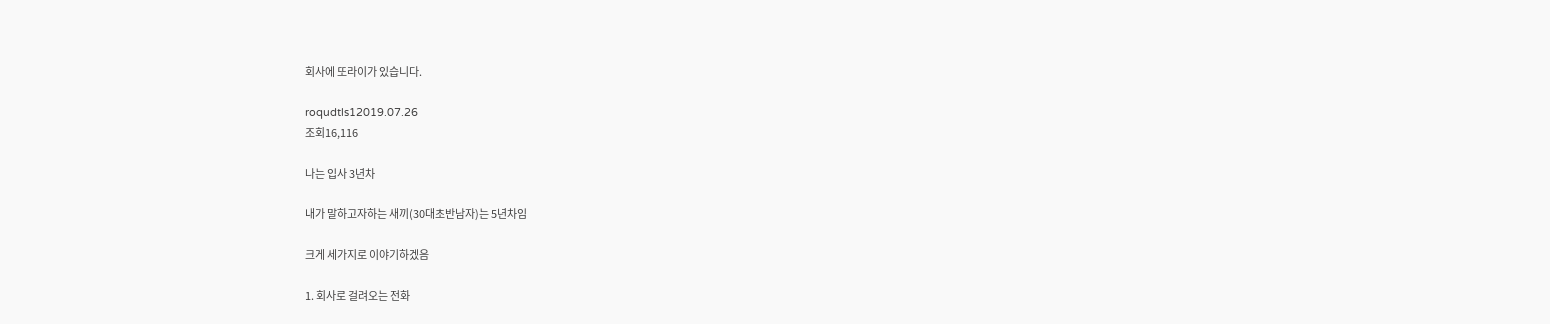회사에 또라이가 있습니다.

roqudtls12019.07.26
조회16,116

나는 입사 3년차

내가 말하고자하는 새끼(30대초반남자)는 5년차임

크게 세가지로 이야기하겠음

1. 회사로 걸려오는 전화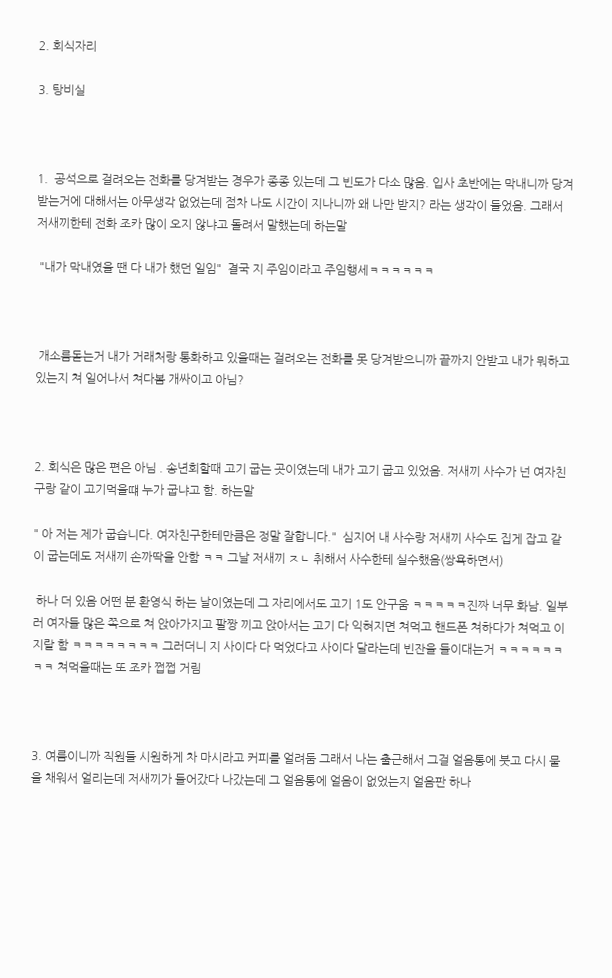2. 회식자리

3. 탕비실



1.  공석으로 걸려오는 전화를 당겨받는 경우가 종종 있는데 그 빈도가 다소 많음. 입사 초반에는 막내니까 당겨받는거에 대해서는 아무생각 없었는데 점차 나도 시간이 지나니까 왜 나만 받지? 라는 생각이 들었음. 그래서 저새끼한테 전화 조카 많이 오지 않냐고 돌려서 말했는데 하는말

 "내가 막내였을 땐 다 내가 했던 일임"  결국 지 주임이라고 주임행세ㅋㅋㅋㅋㅋㅋ



 개소름돋는거 내가 거래처랑 통화하고 있을때는 걸려오는 전화를 못 당겨받으니까 끝까지 안받고 내가 뭐하고있는지 쳐 일어나서 쳐다봄 개싸이고 아님?



2. 회식은 많은 편은 아님 . 송년회할때 고기 굽는 곳이였는데 내가 고기 굽고 있었음. 저새끼 사수가 넌 여자친구랑 같이 고기먹을떄 누가 굽냐고 함. 하는말

" 아 저는 제가 굽습니다. 여자친구한테만큼은 정말 잘합니다."  심지어 내 사수랑 저새끼 사수도 집게 잡고 같이 굽는데도 저새끼 손까딱을 안함 ㅋㅋ 그날 저새끼 ㅈㄴ 취해서 사수한테 실수했음(쌍욕하면서)

 하나 더 있음 어떤 분 환영식 하는 날이였는데 그 자리에서도 고기 1도 안구움 ㅋㅋㅋㅋㅋ진짜 너무 화남. 일부러 여자들 많은 쪽으로 쳐 앉아가지고 팔짱 끼고 앉아서는 고기 다 익혀지면 쳐먹고 핸드폰 쳐하다가 쳐먹고 이지랄 함 ㅋㅋㅋㅋㅋㅋㅋㅋ 그러더니 지 사이다 다 먹었다고 사이다 달라는데 빈잔을 들이대는거 ㅋㅋㅋㅋㅋㅋㅋㅋ 쳐먹을때는 또 조카 쩝쩝 거림



3. 여름이니까 직원들 시원하게 차 마시라고 커피를 얼려둠 그래서 나는 출근해서 그걸 얼음통에 붓고 다시 물을 채워서 얼리는데 저새끼가 들어갔다 나갔는데 그 얼음통에 얼음이 없었는지 얼음판 하나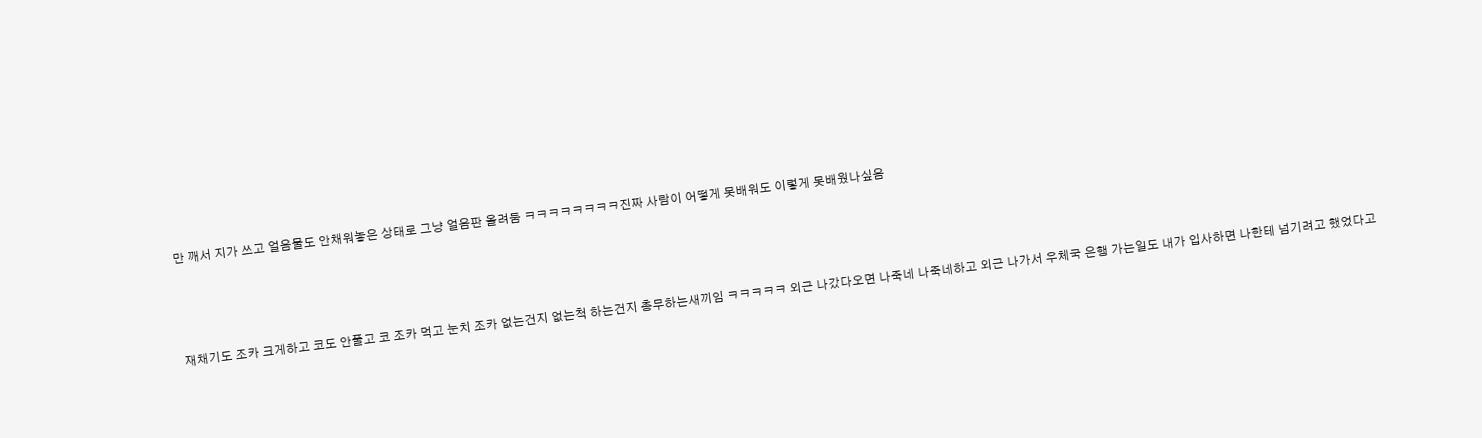만 깨서 지가 쓰고 얼음물도 안채워놓은 상태로 그냥 얼음판 올려둠 ㅋㅋㅋㅋㅋㅋㅋㅋ진짜 사람이 어떻게 못배워도 이렇게 못배웠나싶음



재채기도 조카 크게하고 코도 안풀고 코 조카 먹고 눈치 조카 없는건지 없는척 하는건지 총무하는새끼임 ㅋㅋㅋㅋㅋ 외근 나갔다오면 나죽네 나죽네하고 외근 나가서 우체국 은행 가는일도 내가 입사하면 나한테 넘기려고 했었다고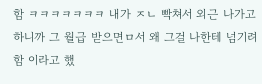함 ㅋㅋㅋㅋㅋㅋㅋ 내가 ㅈㄴ 빡쳐서 외근 나가고 하니까 그 월급 받으면ㅁ서 왜 그걸 나한테 넘기려함 이라고 했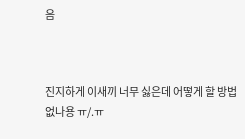음



진지하게 이새끼 너무 싫은데 어떻게 할 방법없나용 ㅠ/.ㅠ